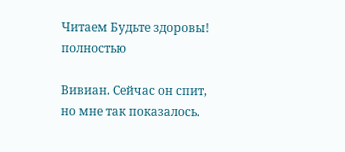Читаем Будьте здоровы! полностью

Вивиан. Сейчас он спит, но мне так показалось.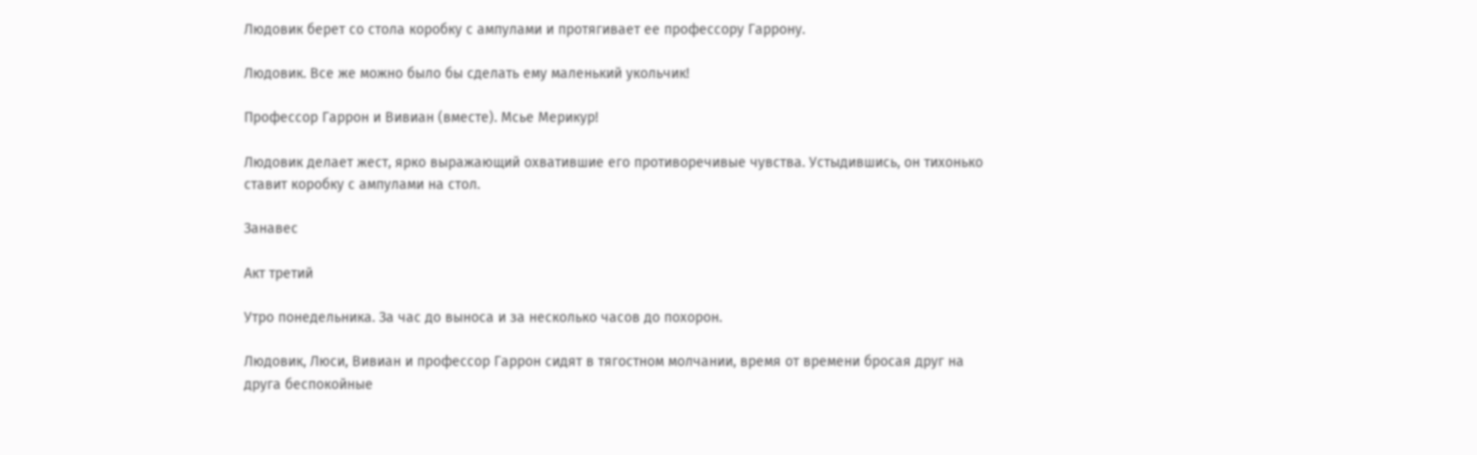Людовик берет со стола коробку с ампулами и протягивает ее профессору Гаррону.

Людовик. Все же можно было бы сделать ему маленький укольчик!

Профессор Гаррон и Вивиан (вместе). Мсье Мерикур!

Людовик делает жест, ярко выражающий охватившие его противоречивые чувства. Устыдившись, он тихонько ставит коробку с ампулами на стол.

Занавес

Акт третий

Утро понедельника. За час до выноса и за несколько часов до похорон.

Людовик, Люси, Вивиан и профессор Гаррон сидят в тягостном молчании, время от времени бросая друг на друга беспокойные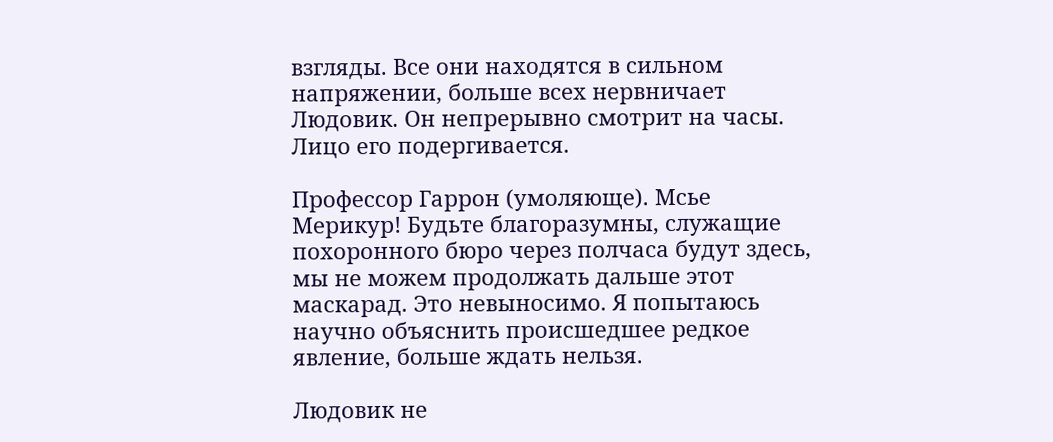взгляды. Все они находятся в сильном напряжении, больше всех нервничает Людовик. Он непрерывно смотрит на часы. Лицо его подергивается.

Профессор Гаррон (умоляюще). Мсье Мерикур! Будьте благоразумны, служащие похоронного бюро через полчаса будут здесь, мы не можем продолжать дальше этот маскарад. Это невыносимо. Я попытаюсь научно объяснить происшедшее редкое явление, больше ждать нельзя.

Людовик не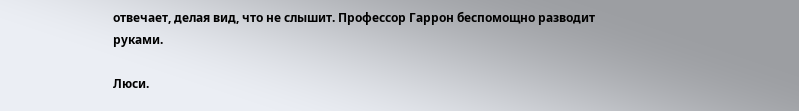отвечает, делая вид, что не слышит. Профессор Гаррон беспомощно разводит руками.

Люси.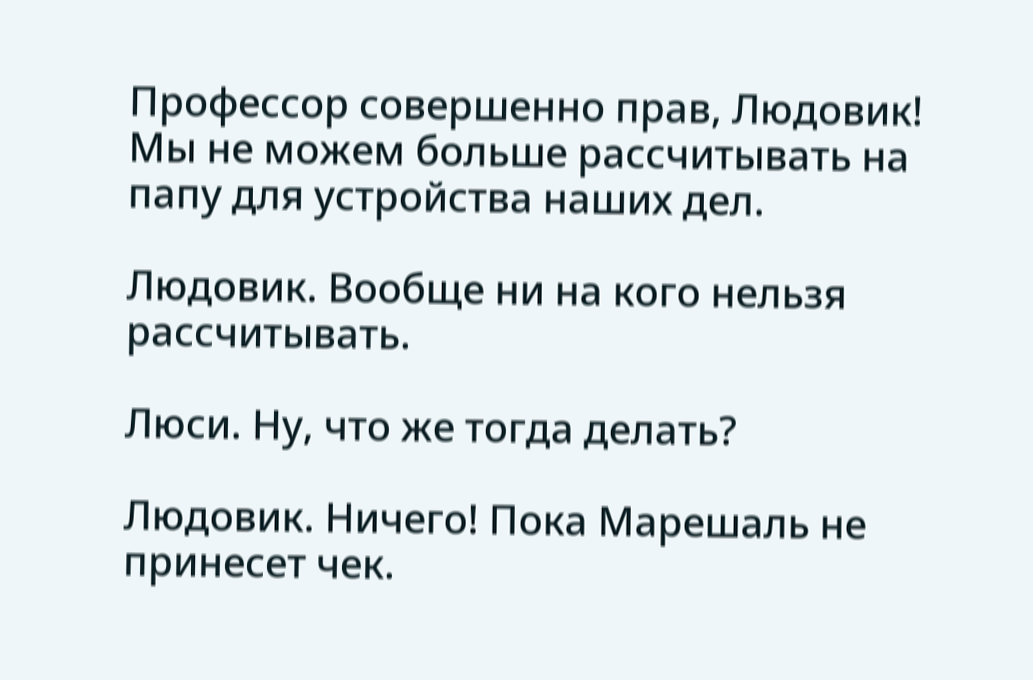Профессор совершенно прав, Людовик! Мы не можем больше рассчитывать на папу для устройства наших дел.

Людовик. Вообще ни на кого нельзя рассчитывать.

Люси. Ну, что же тогда делать?

Людовик. Ничего! Пока Марешаль не принесет чек.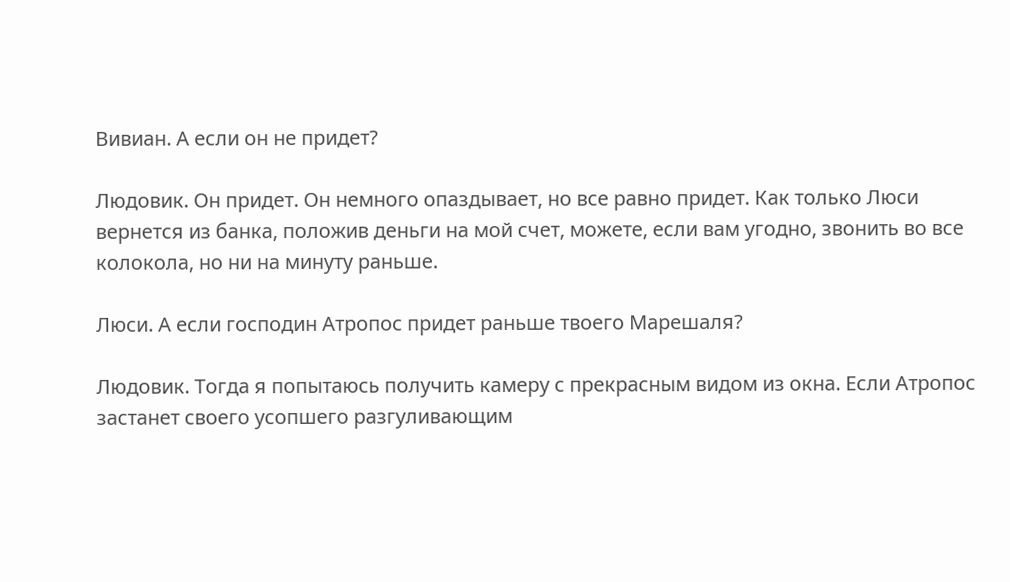Вивиан. А если он не придет?

Людовик. Он придет. Он немного опаздывает, но все равно придет. Как только Люси вернется из банка, положив деньги на мой счет, можете, если вам угодно, звонить во все колокола, но ни на минуту раньше.

Люси. А если господин Атропос придет раньше твоего Марешаля?

Людовик. Тогда я попытаюсь получить камеру с прекрасным видом из окна. Если Атропос застанет своего усопшего разгуливающим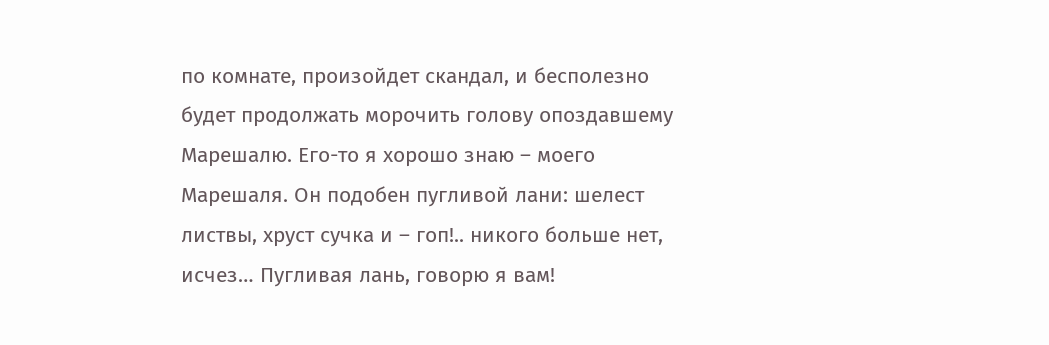по комнате, произойдет скандал, и бесполезно будет продолжать морочить голову опоздавшему Марешалю. Его-то я хорошо знаю – моего Марешаля. Он подобен пугливой лани: шелест листвы, хруст сучка и – гоп!.. никого больше нет, исчез… Пугливая лань, говорю я вам!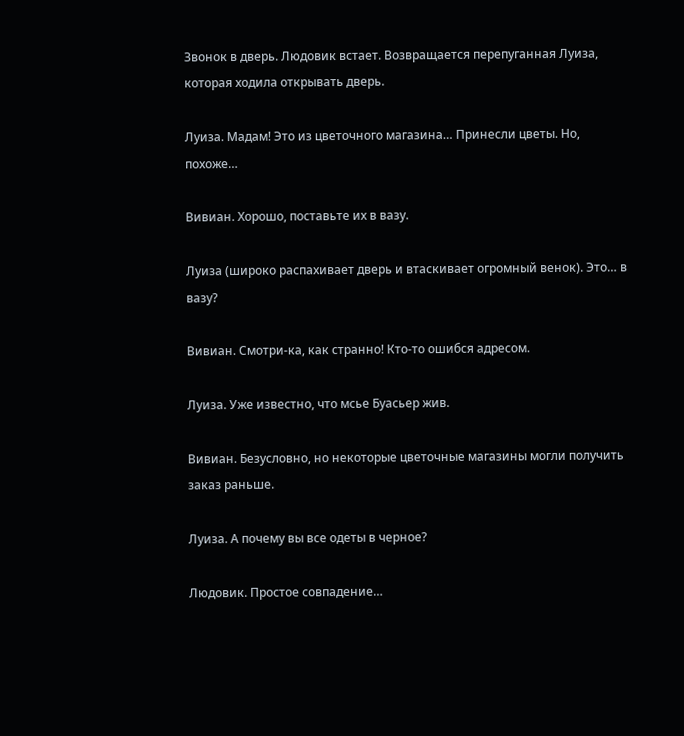Звонок в дверь. Людовик встает. Возвращается перепуганная Луиза, которая ходила открывать дверь.

Луиза. Мадам! Это из цветочного магазина… Принесли цветы. Но, похоже…

Вивиан. Хорошо, поставьте их в вазу.

Луиза (широко распахивает дверь и втаскивает огромный венок). Это… в вазу?

Вивиан. Смотри-ка, как странно! Кто-то ошибся адресом.

Луиза. Уже известно, что мсье Буасьер жив.

Вивиан. Безусловно, но некоторые цветочные магазины могли получить заказ раньше.

Луиза. А почему вы все одеты в черное?

Людовик. Простое совпадение…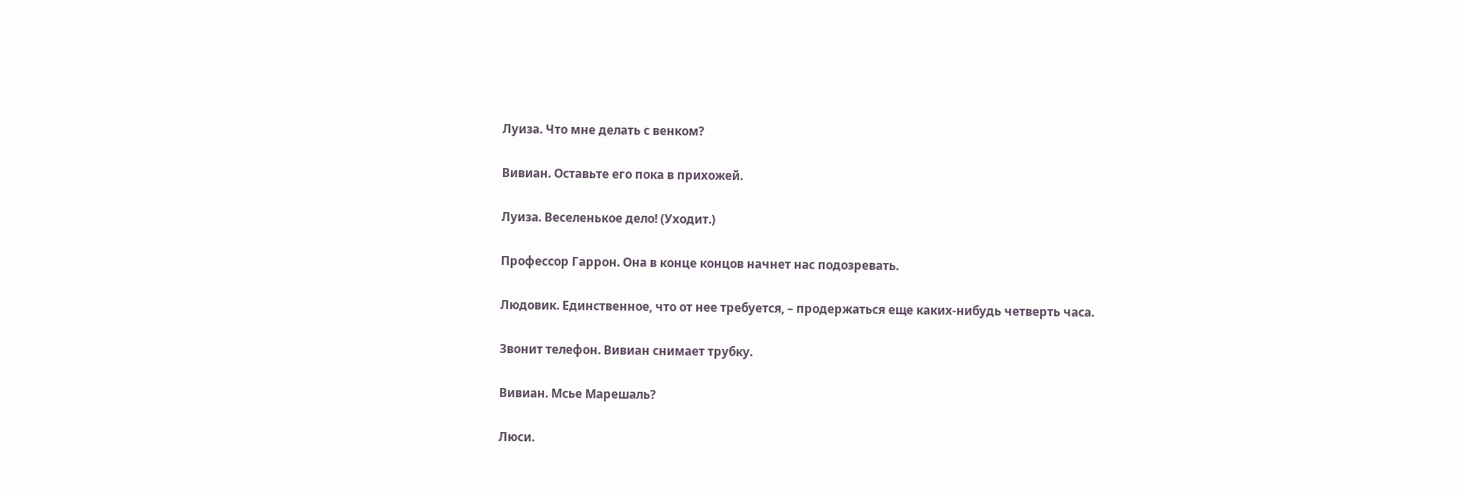Луиза. Что мне делать с венком?

Вивиан. Оставьте его пока в прихожей.

Луиза. Веселенькое дело! (Уходит.)

Профессор Гаррон. Она в конце концов начнет нас подозревать.

Людовик. Единственное, что от нее требуется, – продержаться еще каких-нибудь четверть часа.

Звонит телефон. Вивиан снимает трубку.

Вивиан. Мсье Марешаль?

Люси.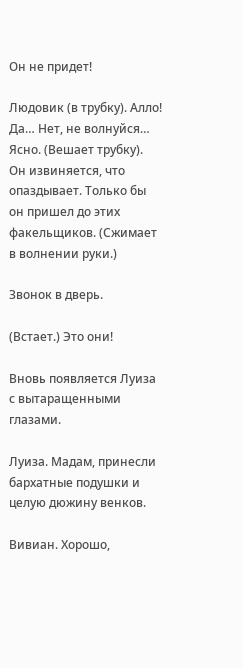Он не придет!

Людовик (в трубку). Алло! Да… Нет, не волнуйся… Ясно. (Вешает трубку). Он извиняется, что опаздывает. Только бы он пришел до этих факельщиков. (Сжимает в волнении руки.)

Звонок в дверь.

(Встает.) Это они!

Вновь появляется Луиза с вытаращенными глазами.

Луиза. Мадам, принесли бархатные подушки и целую дюжину венков.

Вивиан. Хорошо,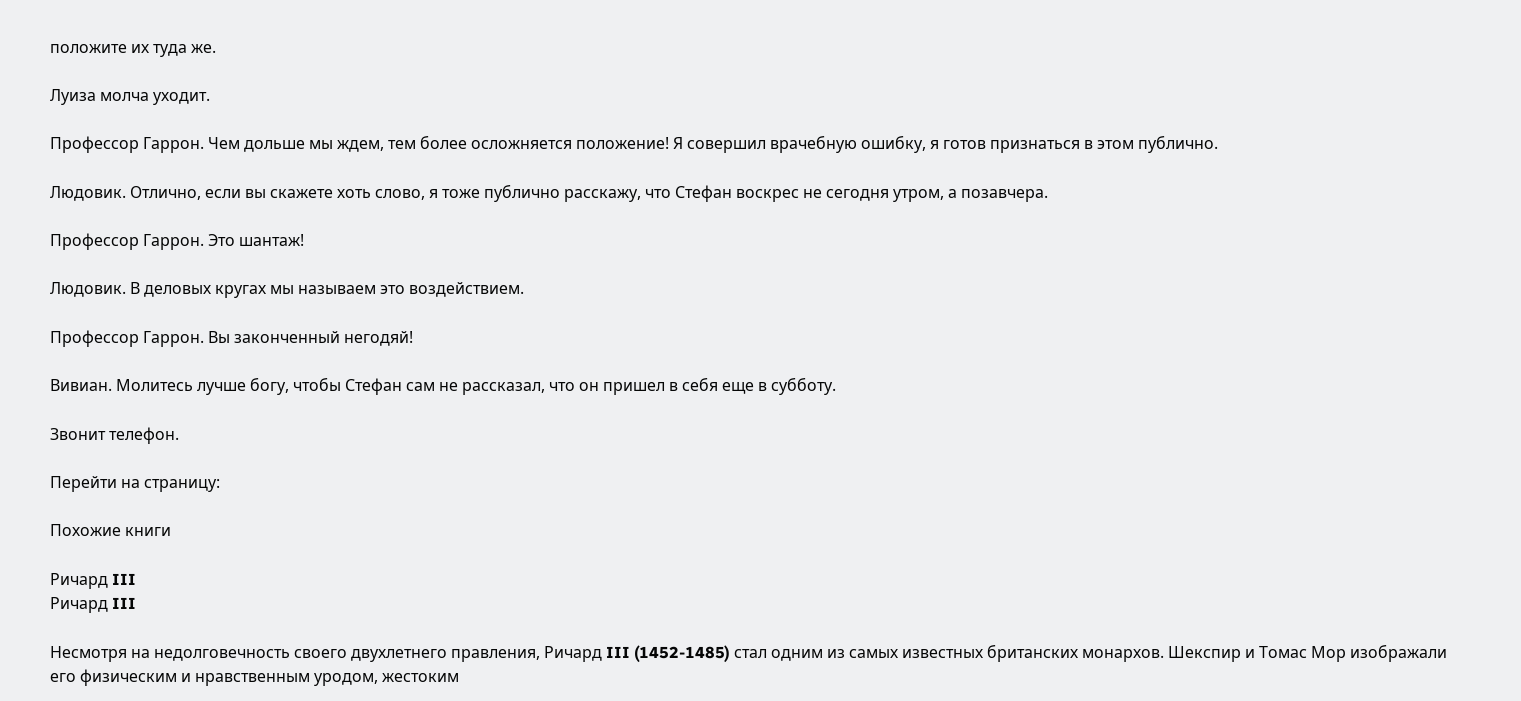положите их туда же.

Луиза молча уходит.

Профессор Гаррон. Чем дольше мы ждем, тем более осложняется положение! Я совершил врачебную ошибку, я готов признаться в этом публично.

Людовик. Отлично, если вы скажете хоть слово, я тоже публично расскажу, что Стефан воскрес не сегодня утром, а позавчера.

Профессор Гаррон. Это шантаж!

Людовик. В деловых кругах мы называем это воздействием.

Профессор Гаррон. Вы законченный негодяй!

Вивиан. Молитесь лучше богу, чтобы Стефан сам не рассказал, что он пришел в себя еще в субботу.

Звонит телефон.

Перейти на страницу:

Похожие книги

Ричард III
Ричард III

Несмотря на недолговечность своего двухлетнего правления, Ричард III (1452-1485) стал одним из самых известных британских монархов. Шекспир и Томас Мор изображали его физическим и нравственным уродом, жестоким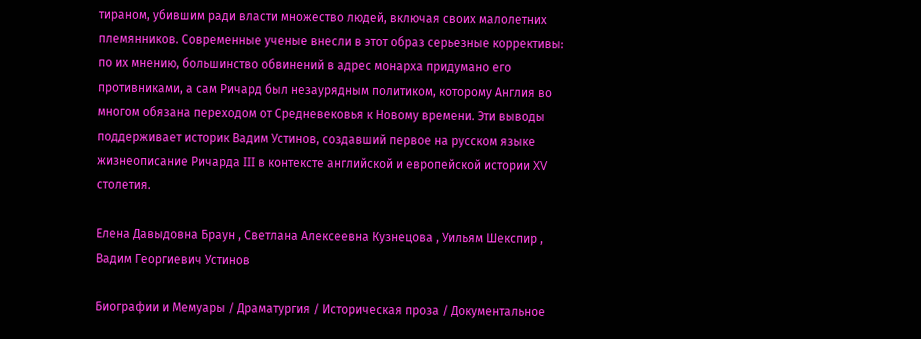тираном, убившим ради власти множество людей, включая своих малолетних племянников. Современные ученые внесли в этот образ серьезные коррективы: по их мнению, большинство обвинений в адрес монарха придумано его противниками, а сам Ричард был незаурядным политиком, которому Англия во многом обязана переходом от Средневековья к Новому времени. Эти выводы поддерживает историк Вадим Устинов, создавший первое на русском языке жизнеописание Ричарда III в контексте английской и европейской истории XV столетия.

Елена Давыдовна Браун , Светлана Алексеевна Кузнецова , Уильям Шекспир , Вадим Георгиевич Устинов

Биографии и Мемуары / Драматургия / Историческая проза / Документальное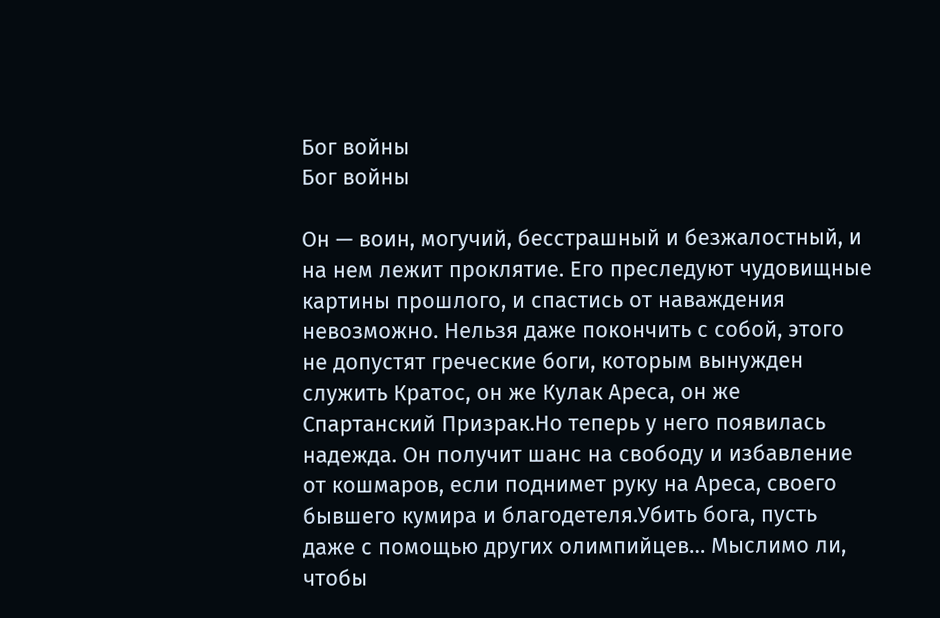Бог войны
Бог войны

Он — воин, могучий, бесстрашный и безжалостный, и на нем лежит проклятие. Его преследуют чудовищные картины прошлого, и спастись от наваждения невозможно. Нельзя даже покончить с собой, этого не допустят греческие боги, которым вынужден служить Кратос, он же Кулак Ареса, он же Спартанский Призрак.Но теперь у него появилась надежда. Он получит шанс на свободу и избавление от кошмаров, если поднимет руку на Ареса, своего бывшего кумира и благодетеля.Убить бога, пусть даже с помощью других олимпийцев… Мыслимо ли, чтобы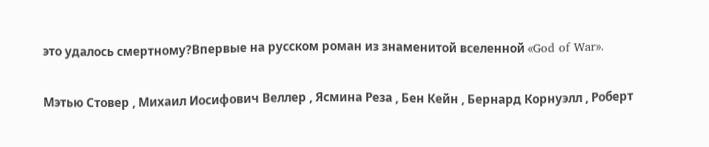это удалось смертному?Впервые на русском роман из знаменитой вселенной «God of War».

Мэтью Стовер , Михаил Иосифович Веллер , Ясмина Реза , Бен Кейн , Бернард Корнуэлл , Роберт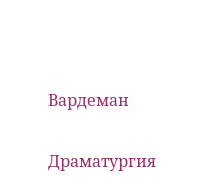Вардеман

Драматургия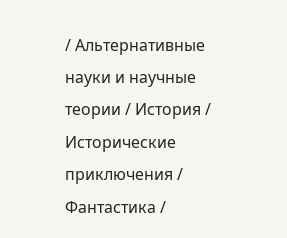/ Альтернативные науки и научные теории / История / Исторические приключения / Фантастика /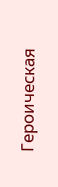Героическая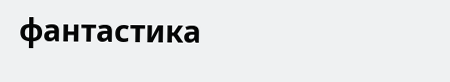фантастика